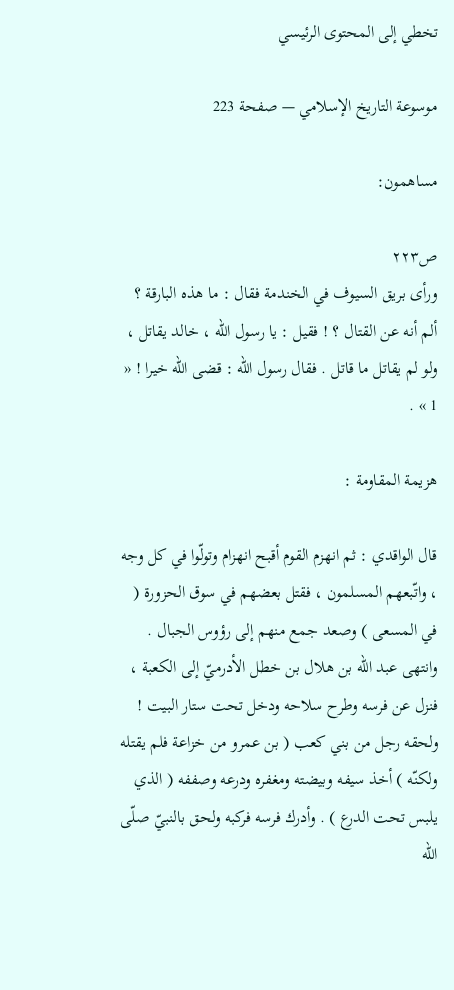تخطي إلى المحتوى الرئيسي

موسوعة التاريخ الإسلامي — صفحة 223

مساهمون:

ص٢٢٣
ورأى بريق السيوف في الخندمة فقال : ما هذه البارقة ؟ ألم أنه عن القتال ؟ ! فقيل : يا رسول اللّه ، خالد يقاتل ، ولو لم يقاتل ما قاتل . فقال رسول اللّه : قضى اللّه خيرا ! « 1 » .

هزيمة المقاومة :

قال الواقدي : ثم انهزم القوم أقبح انهزام وتولّوا في كل وجه ، واتّبعهم المسلمون ، فقتل بعضهم في سوق الحزورة ( في المسعى ) وصعد جمع منهم إلى رؤوس الجبال . وانتهى عبد اللّه بن هلال بن خطل الأدرميّ إلى الكعبة ، فنزل عن فرسه وطرح سلاحه ودخل تحت ستار البيت ! ولحقه رجل من بني كعب ( بن عمرو من خزاعة فلم يقتله ولكنّه ) أخذ سيفه وبيضته ومغفره ودرعه وصففه ( الذي يلبس تحت الدرع ) . وأدرك فرسه فركبه ولحق بالنبيّ صلّى اللّه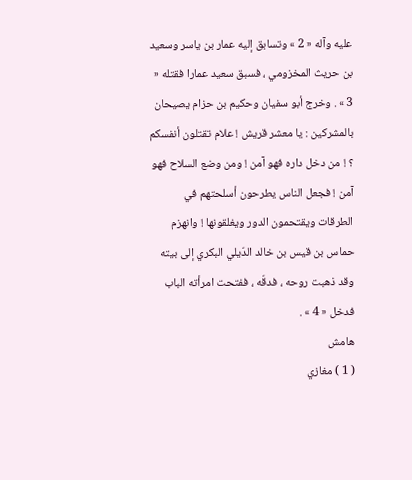عليه وآله « 2 » وتسابق إليه عمار بن ياسر وسعيد بن حريث المخزومي ، فسبق سعيد عمارا فقتله « 3 » . وخرج أبو سفيان وحكيم بن حزام يصيحان بالمشركين : يا معشر قريش ! علام تقتلون أنفسكم ؟ ! من دخل داره فهو آمن ! ومن وضع السلاح فهو آمن ! فجعل الناس يطرحون أسلحتهم في الطرقات ويقتحمون الدور ويغلقونها ! وانهزم حماس بن قيس بن خالد الدّيلي البكري إلى بيته وقد ذهبت روحه ، فدقّه ، ففتحت امرأته الباب فدخل « 4 » .
هامش
( 1 ) مغازي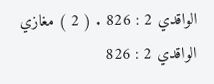الواقدي 2 : 826 . ( 2 ) مغازي الواقدي 2 : 826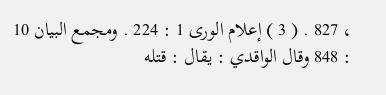، 827 . ( 3 ) إعلام الورى 1 : 224 . ومجمع البيان 10 : 848 وقال الواقدي : يقال : قتله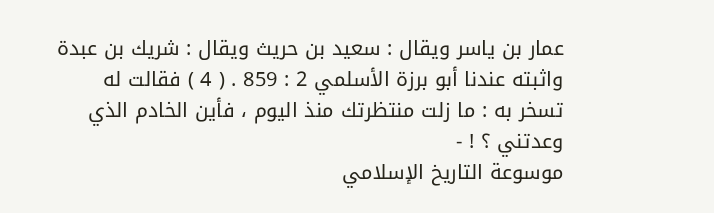عمار بن ياسر ويقال : سعيد بن حريث ويقال : شريك بن عبدة واثبته عندنا أبو برزة الأسلمي 2 : 859 . ( 4 ) فقالت له تسخر به : ما زلت منتظرتك منذ اليوم ، فأين الخادم الذي وعدتني ؟ ! -
موسوعة التاريخ الإسلامي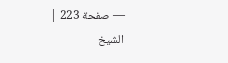— صفحة 223 | الشيخ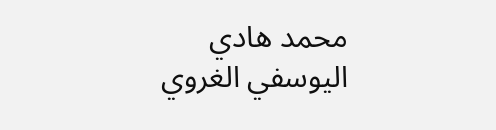محمد هادي اليوسفي الغروي